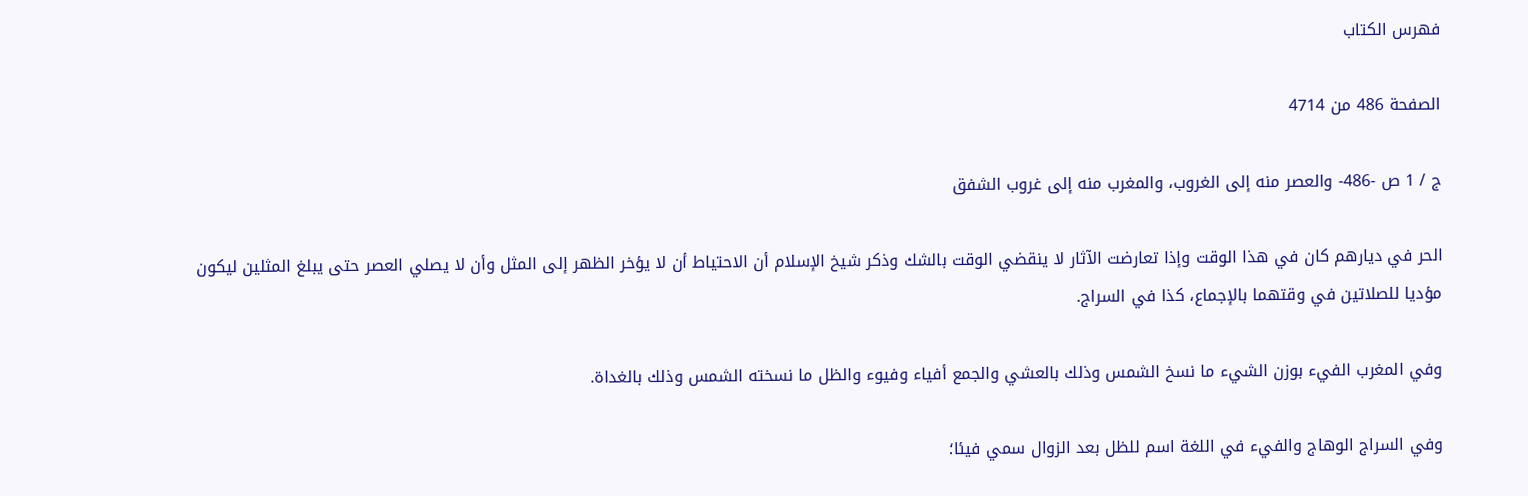فهرس الكتاب

الصفحة 486 من 4714

ج / 1 ص -486- والعصر منه إلى الغروب، والمغرب منه إلى غروب الشفق

الحر في ديارهم كان في هذا الوقت وإذا تعارضت الآثار لا ينقضي الوقت بالشك وذكر شيخ الإسلام أن الاحتياط أن لا يؤخر الظهر إلى المثل وأن لا يصلي العصر حتى يبلغ المثلين ليكون مؤديا للصلاتين في وقتهما بالإجماع، كذا في السراج.

وفي المغرب الفيء بوزن الشيء ما نسخ الشمس وذلك بالعشي والجمع أفياء وفيوء والظل ما نسخته الشمس وذلك بالغداة.

وفي السراج الوهاج والفيء في اللغة اسم للظل بعد الزوال سمي فيئا؛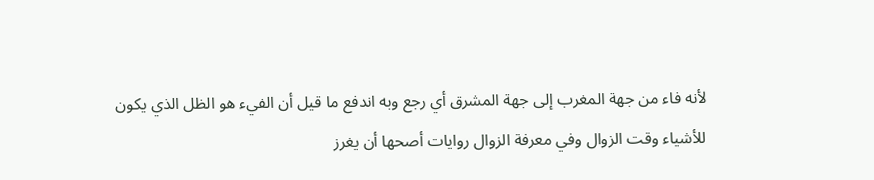لأنه فاء من جهة المغرب إلى جهة المشرق أي رجع وبه اندفع ما قيل أن الفيء هو الظل الذي يكون للأشياء وقت الزوال وفي معرفة الزوال روايات أصحها أن يغرز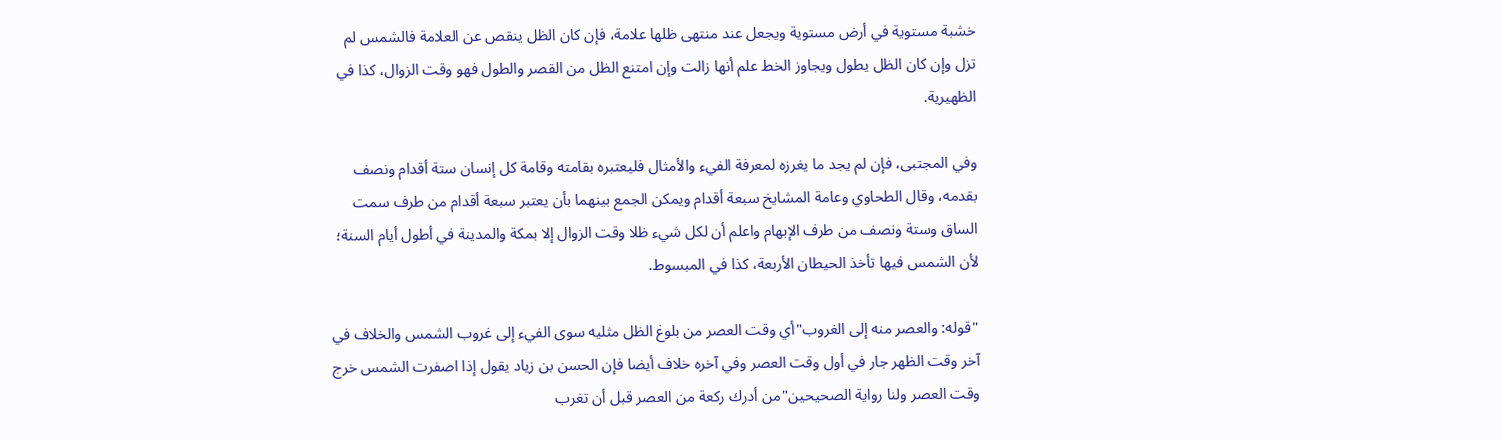خشبة مستوية في أرض مستوية ويجعل عند منتهى ظلها علامة، فإن كان الظل ينقص عن العلامة فالشمس لم تزل وإن كان الظل يطول ويجاوز الخط علم أنها زالت وإن امتنع الظل من القصر والطول فهو وقت الزوال، كذا في الظهيرية.

وفي المجتبى، فإن لم يجد ما يغرزه لمعرفة الفيء والأمثال فليعتبره بقامته وقامة كل إنسان ستة أقدام ونصف بقدمه، وقال الطحاوي وعامة المشايخ سبعة أقدام ويمكن الجمع بينهما بأن يعتبر سبعة أقدام من طرف سمت الساق وستة ونصف من طرف الإبهام واعلم أن لكل شيء ظلا وقت الزوال إلا بمكة والمدينة في أطول أيام السنة؛ لأن الشمس فيها تأخذ الحيطان الأربعة، كذا في المبسوط.

"قوله: والعصر منه إلى الغروب"أي وقت العصر من بلوغ الظل مثليه سوى الفيء إلى غروب الشمس والخلاف في آخر وقت الظهر جار في أول وقت العصر وفي آخره خلاف أيضا فإن الحسن بن زياد يقول إذا اصفرت الشمس خرج وقت العصر ولنا رواية الصحيحين"من أدرك ركعة من العصر قبل أن تغرب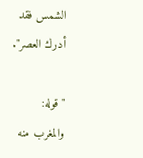الشمس فقد أدرك العصر".

"قوله: والمغرب منه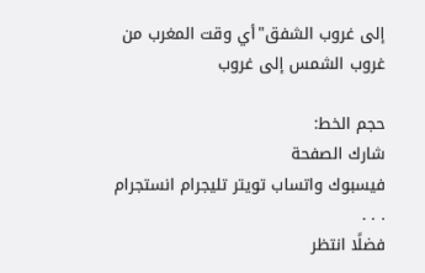إلى غروب الشفق"أي وقت المغرب من غروب الشمس إلى غروب

حجم الخط:
شارك الصفحة
فيسبوك واتساب تويتر تليجرام انستجرام
. . .
فضلًا انتظر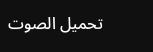تحميل الصوت